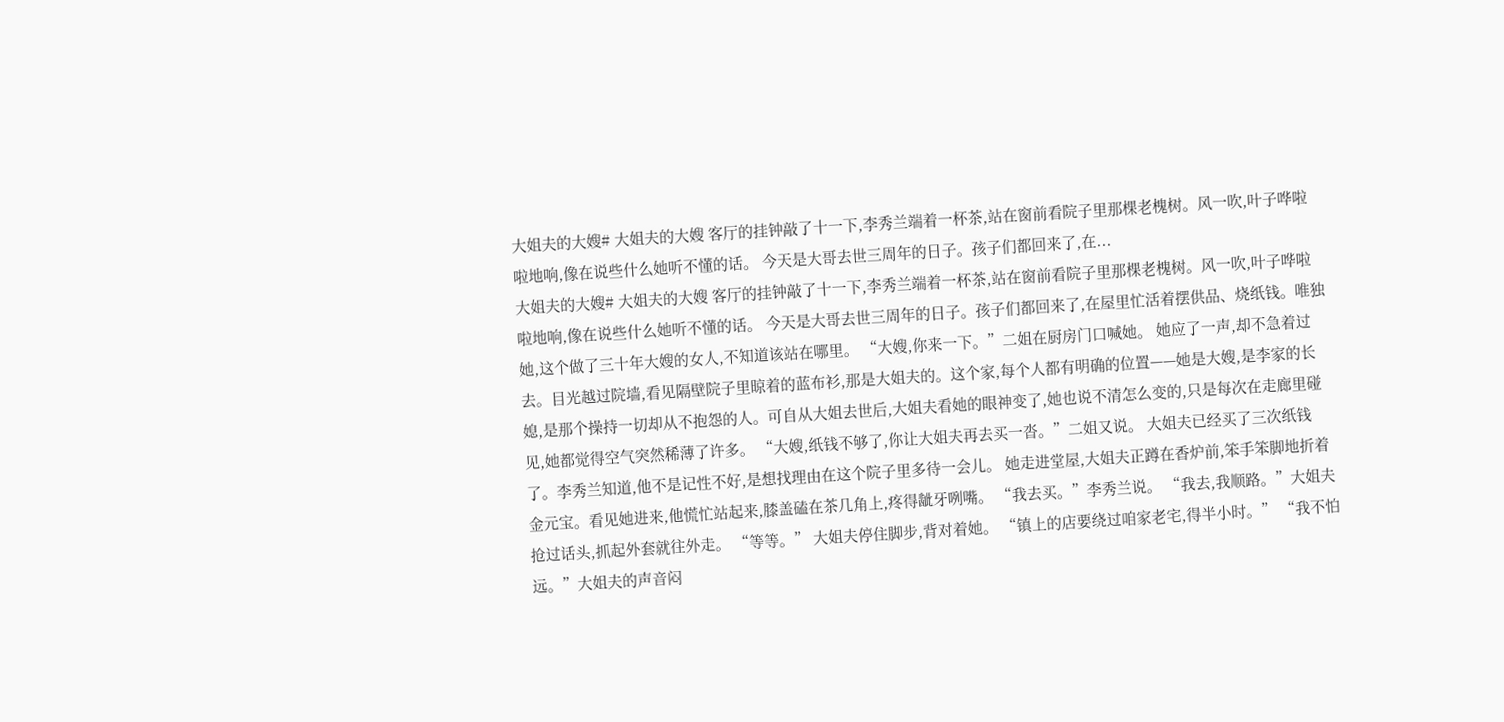大姐夫的大嫂# 大姐夫的大嫂 客厅的挂钟敲了十一下,李秀兰端着一杯茶,站在窗前看院子里那棵老槐树。风一吹,叶子哗啦啦地响,像在说些什么她听不懂的话。 今天是大哥去世三周年的日子。孩子们都回来了,在...
大姐夫的大嫂# 大姐夫的大嫂 客厅的挂钟敲了十一下,李秀兰端着一杯茶,站在窗前看院子里那棵老槐树。风一吹,叶子哗啦啦地响,像在说些什么她听不懂的话。 今天是大哥去世三周年的日子。孩子们都回来了,在屋里忙活着摆供品、烧纸钱。唯独她,这个做了三十年大嫂的女人,不知道该站在哪里。 “大嫂,你来一下。”二姐在厨房门口喊她。 她应了一声,却不急着过去。目光越过院墙,看见隔壁院子里晾着的蓝布衫,那是大姐夫的。这个家,每个人都有明确的位置——她是大嫂,是李家的长媳,是那个操持一切却从不抱怨的人。可自从大姐去世后,大姐夫看她的眼神变了,她也说不清怎么变的,只是每次在走廊里碰见,她都觉得空气突然稀薄了许多。 “大嫂,纸钱不够了,你让大姐夫再去买一沓。”二姐又说。 大姐夫已经买了三次纸钱了。李秀兰知道,他不是记性不好,是想找理由在这个院子里多待一会儿。 她走进堂屋,大姐夫正蹲在香炉前,笨手笨脚地折着金元宝。看见她进来,他慌忙站起来,膝盖磕在茶几角上,疼得龇牙咧嘴。 “我去买。”李秀兰说。 “我去,我顺路。”大姐夫抢过话头,抓起外套就往外走。 “等等。” 大姐夫停住脚步,背对着她。 “镇上的店要绕过咱家老宅,得半小时。” “我不怕远。”大姐夫的声音闷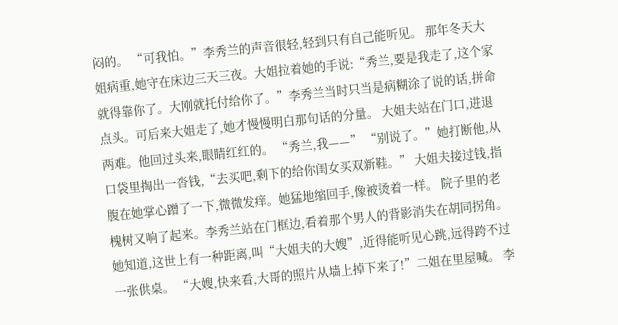闷的。 “可我怕。”李秀兰的声音很轻,轻到只有自己能听见。 那年冬天大姐病重,她守在床边三天三夜。大姐拉着她的手说:“秀兰,要是我走了,这个家就得靠你了。大刚就托付给你了。”李秀兰当时只当是病糊涂了说的话,拼命点头。可后来大姐走了,她才慢慢明白那句话的分量。 大姐夫站在门口,进退两难。他回过头来,眼睛红红的。 “秀兰,我——” “别说了。”她打断他,从口袋里掏出一沓钱,“去买吧,剩下的给你闺女买双新鞋。” 大姐夫接过钱,指腹在她掌心蹭了一下,微微发痒。她猛地缩回手,像被烫着一样。 院子里的老槐树又响了起来。李秀兰站在门框边,看着那个男人的背影消失在胡同拐角。她知道,这世上有一种距离,叫“大姐夫的大嫂”,近得能听见心跳,远得跨不过一张供桌。 “大嫂,快来看,大哥的照片从墙上掉下来了!”二姐在里屋喊。 李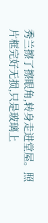秀兰擦了擦眼角,转身走进堂屋。照片框完好无损,只是玻璃上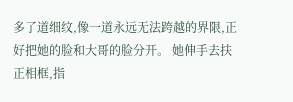多了道细纹,像一道永远无法跨越的界限,正好把她的脸和大哥的脸分开。 她伸手去扶正相框,指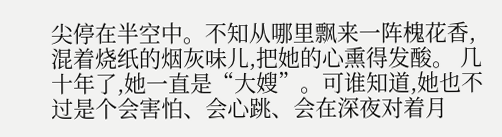尖停在半空中。不知从哪里飘来一阵槐花香,混着烧纸的烟灰味儿,把她的心熏得发酸。 几十年了,她一直是“大嫂”。可谁知道,她也不过是个会害怕、会心跳、会在深夜对着月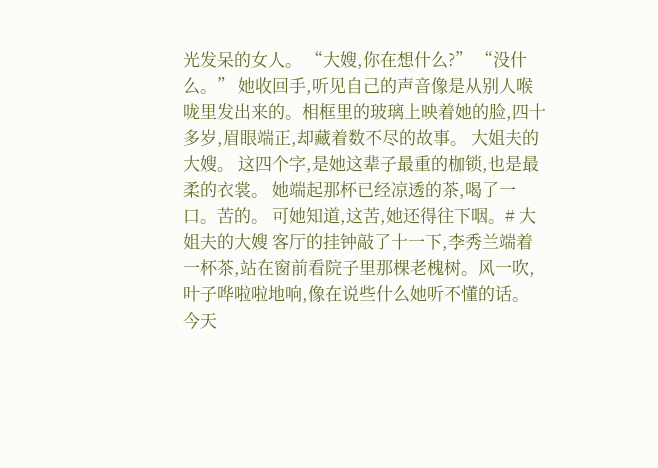光发呆的女人。 “大嫂,你在想什么?” “没什么。” 她收回手,听见自己的声音像是从别人喉咙里发出来的。相框里的玻璃上映着她的脸,四十多岁,眉眼端正,却藏着数不尽的故事。 大姐夫的大嫂。 这四个字,是她这辈子最重的枷锁,也是最柔的衣裳。 她端起那杯已经凉透的茶,喝了一口。苦的。 可她知道,这苦,她还得往下咽。# 大姐夫的大嫂 客厅的挂钟敲了十一下,李秀兰端着一杯茶,站在窗前看院子里那棵老槐树。风一吹,叶子哗啦啦地响,像在说些什么她听不懂的话。 今天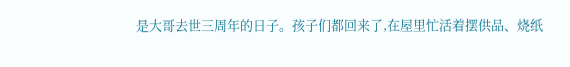是大哥去世三周年的日子。孩子们都回来了,在屋里忙活着摆供品、烧纸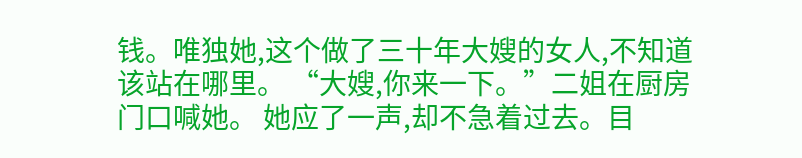钱。唯独她,这个做了三十年大嫂的女人,不知道该站在哪里。 “大嫂,你来一下。”二姐在厨房门口喊她。 她应了一声,却不急着过去。目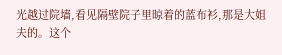光越过院墙,看见隔壁院子里晾着的蓝布衫,那是大姐夫的。这个